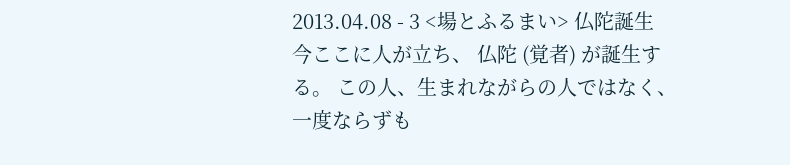2013.04.08 - 3 <場とふるまい> 仏陀誕生 今ここに人が立ち、 仏陀 (覚者) が誕生する。 この人、生まれながらの人ではなく、 一度ならずも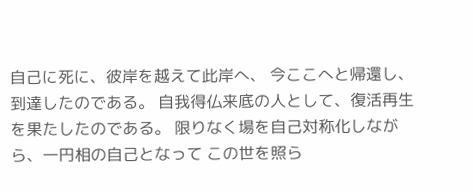自己に死に、彼岸を越えて此岸へ、 今ここへと帰還し、到達したのである。 自我得仏来底の人として、復活再生を果たしたのである。 限りなく場を自己対称化しながら、一円相の自己となって この世を照ら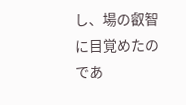し、場の叡智に目覚めたのであ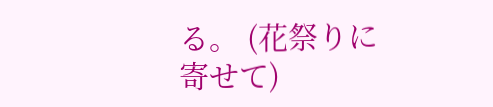る。 (花祭りに寄せて)